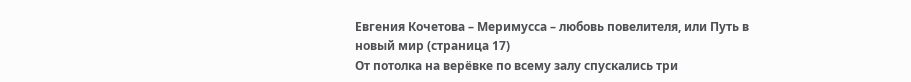Евгения Кочетова – Меримусса – любовь повелителя, или Путь в новый мир (страница 17)
От потолка на верёвке по всему залу спускались три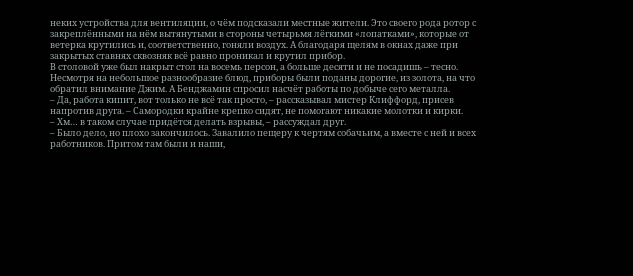неких устройства для вентиляции, о чём подсказали местные жители. Это своего рода ротор с закреплёнными на нём вытянутыми в стороны четырьмя лёгкими «лопатками», которые от ветерка крутились и, соответственно, гоняли воздух. А благодаря щелям в окнах даже при закрытых ставнях сквозняк всё равно проникал и крутил прибор.
В столовой уже был накрыт стол на восемь персон, а больше десяти и не посадишь – тесно. Несмотря на небольшое разнообразие блюд, приборы были поданы дорогие, из золота, на что обратил внимание Джим. А Бенджамин спросил насчёт работы по добыче сего металла.
– Да, работа кипит, вот только не всё так просто, – рассказывал мистер Клиффорд, присев напротив друга. – Самородки крайне крепко сидят, не помогают никакие молотки и кирки.
– Хм… в таком случае придётся делать взрывы, – рассуждал друг.
– Было дело, но плохо закончилось. Завалило пещеру к чертям собачьим, а вместе с ней и всех работников. Притом там были и наши,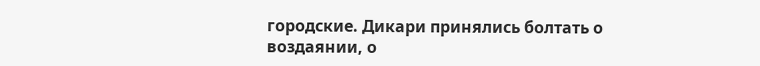городские. Дикари принялись болтать о воздаянии, о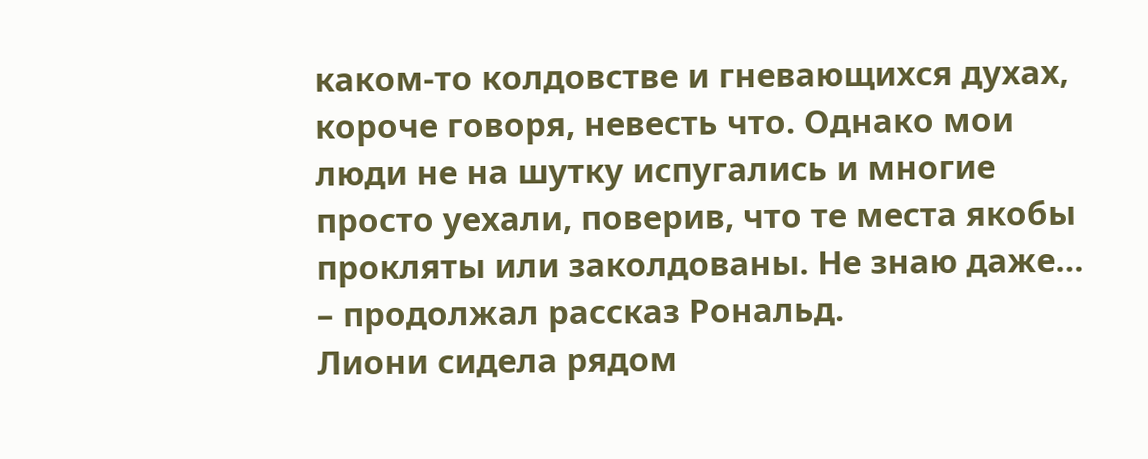каком-то колдовстве и гневающихся духах, короче говоря, невесть что. Однако мои люди не на шутку испугались и многие просто уехали, поверив, что те места якобы прокляты или заколдованы. Не знаю даже… – продолжал рассказ Рональд.
Лиони сидела рядом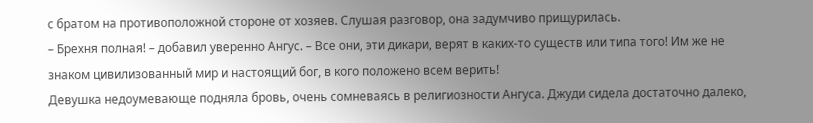с братом на противоположной стороне от хозяев. Слушая разговор, она задумчиво прищурилась.
– Брехня полная! – добавил уверенно Ангус. – Все они, эти дикари, верят в каких-то существ или типа того! Им же не знаком цивилизованный мир и настоящий бог, в кого положено всем верить!
Девушка недоумевающе подняла бровь, очень сомневаясь в религиозности Ангуса. Джуди сидела достаточно далеко,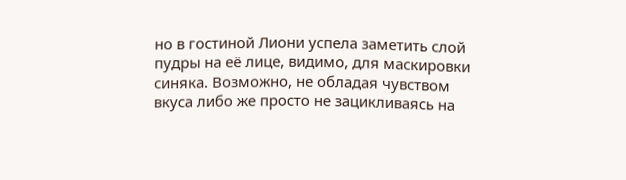но в гостиной Лиони успела заметить слой пудры на её лице, видимо, для маскировки синяка. Возможно, не обладая чувством вкуса либо же просто не зацикливаясь на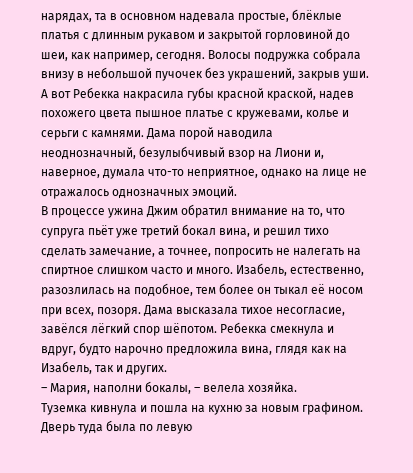нарядах, та в основном надевала простые, блёклые платья с длинным рукавом и закрытой горловиной до шеи, как например, сегодня. Волосы подружка собрала внизу в небольшой пучочек без украшений, закрыв уши. А вот Ребекка накрасила губы красной краской, надев похожего цвета пышное платье с кружевами, колье и серьги с камнями. Дама порой наводила неоднозначный, безулыбчивый взор на Лиони и, наверное, думала что-то неприятное, однако на лице не отражалось однозначных эмоций.
В процессе ужина Джим обратил внимание на то, что супруга пьёт уже третий бокал вина, и решил тихо сделать замечание, а точнее, попросить не налегать на спиртное слишком часто и много. Изабель, естественно, разозлилась на подобное, тем более он тыкал её носом при всех, позоря. Дама высказала тихое несогласие, завёлся лёгкий спор шёпотом. Ребекка смекнула и вдруг, будто нарочно предложила вина, глядя как на Изабель, так и других.
– Мария, наполни бокалы, – велела хозяйка.
Туземка кивнула и пошла на кухню за новым графином. Дверь туда была по левую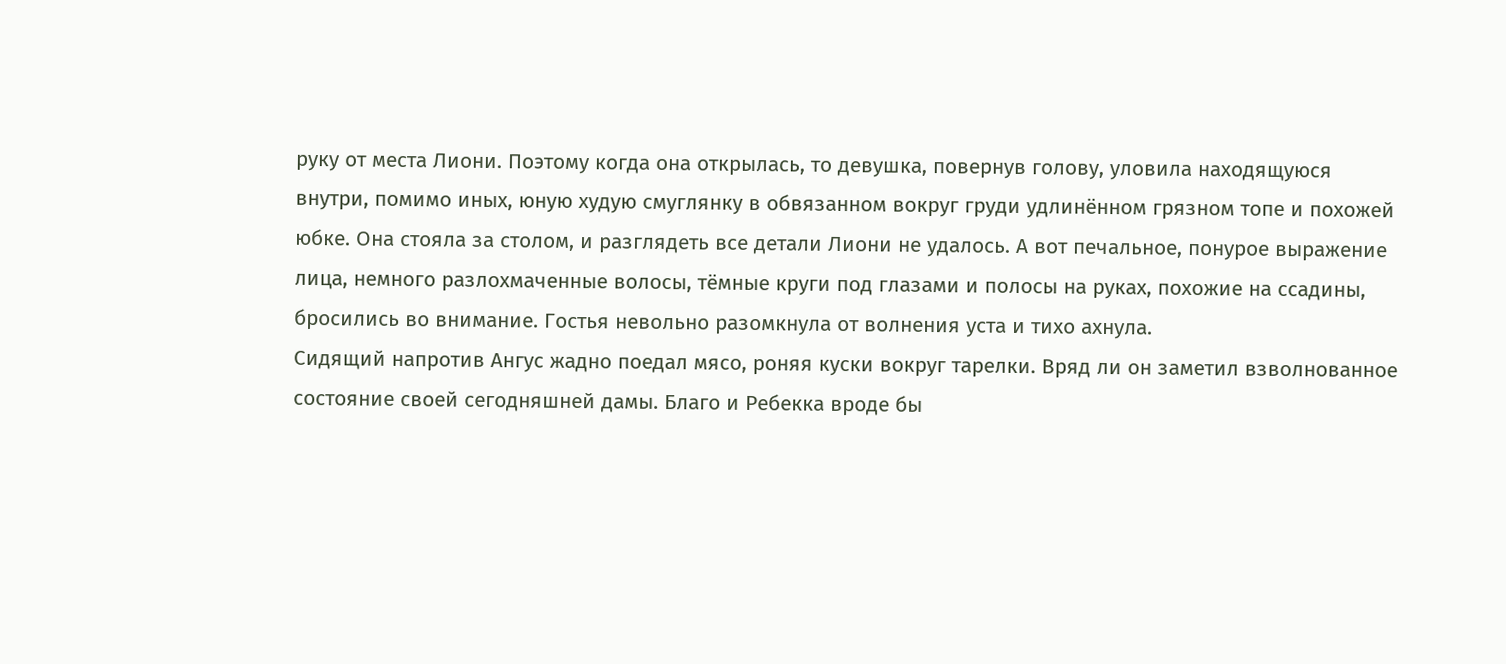руку от места Лиони. Поэтому когда она открылась, то девушка, повернув голову, уловила находящуюся внутри, помимо иных, юную худую смуглянку в обвязанном вокруг груди удлинённом грязном топе и похожей юбке. Она стояла за столом, и разглядеть все детали Лиони не удалось. А вот печальное, понурое выражение лица, немного разлохмаченные волосы, тёмные круги под глазами и полосы на руках, похожие на ссадины, бросились во внимание. Гостья невольно разомкнула от волнения уста и тихо ахнула.
Сидящий напротив Ангус жадно поедал мясо, роняя куски вокруг тарелки. Вряд ли он заметил взволнованное состояние своей сегодняшней дамы. Благо и Ребекка вроде бы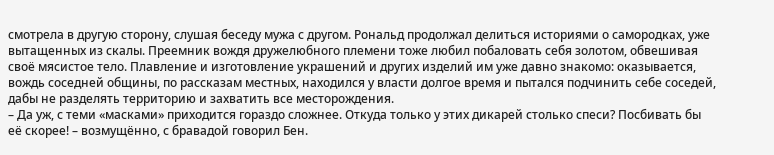смотрела в другую сторону, слушая беседу мужа с другом. Рональд продолжал делиться историями о самородках, уже вытащенных из скалы. Преемник вождя дружелюбного племени тоже любил побаловать себя золотом, обвешивая своё мясистое тело. Плавление и изготовление украшений и других изделий им уже давно знакомо: оказывается, вождь соседней общины, по рассказам местных, находился у власти долгое время и пытался подчинить себе соседей, дабы не разделять территорию и захватить все месторождения.
– Да уж, с теми «масками» приходится гораздо сложнее. Откуда только у этих дикарей столько спеси? Посбивать бы её скорее! – возмущённо, с бравадой говорил Бен.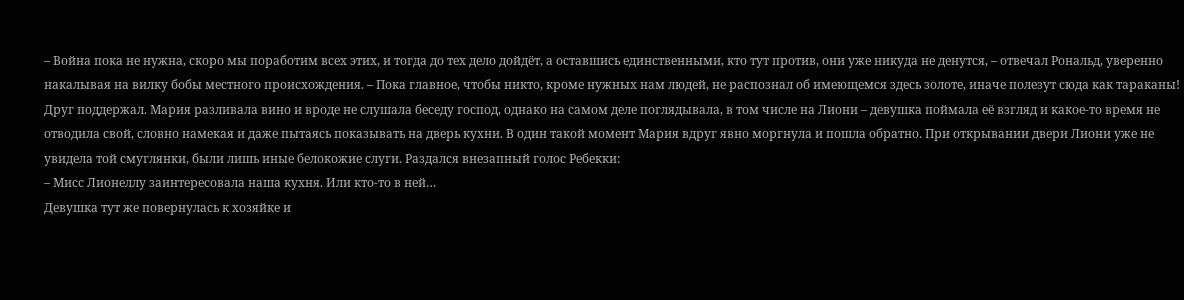– Война пока не нужна, скоро мы поработим всех этих, и тогда до тех дело дойдёт, а оставшись единственными, кто тут против, они уже никуда не денутся, – отвечал Рональд, уверенно накалывая на вилку бобы местного происхождения. – Пока главное, чтобы никто, кроме нужных нам людей, не распознал об имеющемся здесь золоте, иначе полезут сюда как тараканы!
Друг поддержал. Мария разливала вино и вроде не слушала беседу господ, однако на самом деле поглядывала, в том числе на Лиони – девушка поймала её взгляд и какое-то время не отводила свой, словно намекая и даже пытаясь показывать на дверь кухни. В один такой момент Мария вдруг явно моргнула и пошла обратно. При открывании двери Лиони уже не увидела той смуглянки, были лишь иные белокожие слуги. Раздался внезапный голос Ребекки:
– Мисс Лионеллу заинтересовала наша кухня. Или кто-то в ней…
Девушка тут же повернулась к хозяйке и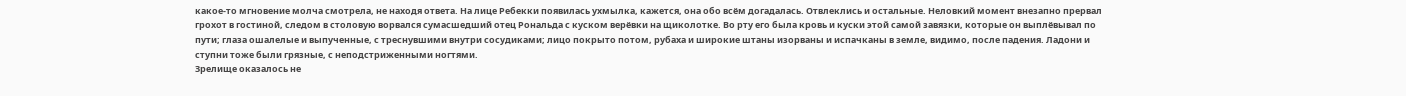какое-то мгновение молча смотрела, не находя ответа. На лице Ребекки появилась ухмылка, кажется, она обо всём догадалась. Отвлеклись и остальные. Неловкий момент внезапно прервал грохот в гостиной, следом в столовую ворвался сумасшедший отец Рональда с куском верёвки на щиколотке. Во рту его была кровь и куски этой самой завязки, которые он выплёвывал по пути; глаза ошалелые и выпученные, с треснувшими внутри сосудиками; лицо покрыто потом, рубаха и широкие штаны изорваны и испачканы в земле, видимо, после падения. Ладони и ступни тоже были грязные, с неподстриженными ногтями.
Зрелище оказалось не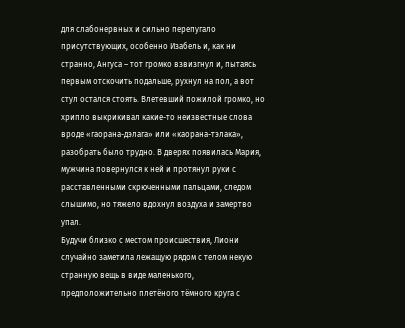для слабонервных и сильно перепугало присутствующих, особенно Изабель и, как ни странно, Ангуса – тот громко взвизгнул и, пытаясь первым отскочить подальше, рухнул на пол, а вот стул остался стоять. Влетевший пожилой громко, но хрипло выкрикивал какие-то неизвестные слова вроде «гаорана-дэлага» или «каорана-тэлака», разобрать было трудно. В дверях появилась Мария, мужчина повернулся к ней и протянул руки с расставленными скрюченными пальцами, следом слышимо, но тяжело вдохнул воздуха и замертво упал.
Будучи близко с местом происшествия, Лиони случайно заметила лежащую рядом с телом некую странную вещь в виде маленького, предположительно плетёного тёмного круга с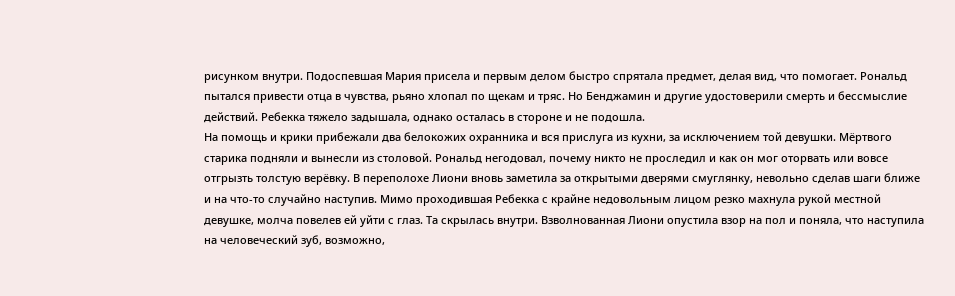рисунком внутри. Подоспевшая Мария присела и первым делом быстро спрятала предмет, делая вид, что помогает. Рональд пытался привести отца в чувства, рьяно хлопал по щекам и тряс. Но Бенджамин и другие удостоверили смерть и бессмыслие действий. Ребекка тяжело задышала, однако осталась в стороне и не подошла.
На помощь и крики прибежали два белокожих охранника и вся прислуга из кухни, за исключением той девушки. Мёртвого старика подняли и вынесли из столовой. Рональд негодовал, почему никто не проследил и как он мог оторвать или вовсе отгрызть толстую верёвку. В переполохе Лиони вновь заметила за открытыми дверями смуглянку, невольно сделав шаги ближе и на что-то случайно наступив. Мимо проходившая Ребекка с крайне недовольным лицом резко махнула рукой местной девушке, молча повелев ей уйти с глаз. Та скрылась внутри. Взволнованная Лиони опустила взор на пол и поняла, что наступила на человеческий зуб, возможно,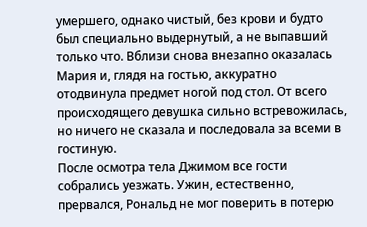умершего, однако чистый, без крови и будто был специально выдернутый, а не выпавший только что. Вблизи снова внезапно оказалась Мария и, глядя на гостью, аккуратно отодвинула предмет ногой под стол. От всего происходящего девушка сильно встревожилась, но ничего не сказала и последовала за всеми в гостиную.
После осмотра тела Джимом все гости собрались уезжать. Ужин, естественно, прервался, Рональд не мог поверить в потерю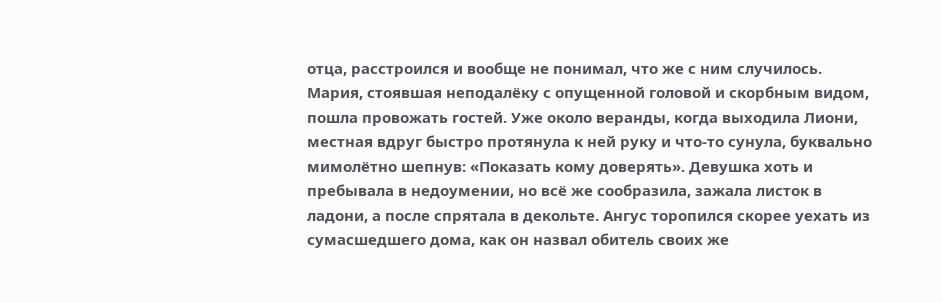отца, расстроился и вообще не понимал, что же с ним случилось. Мария, стоявшая неподалёку с опущенной головой и скорбным видом, пошла провожать гостей. Уже около веранды, когда выходила Лиони, местная вдруг быстро протянула к ней руку и что-то сунула, буквально мимолётно шепнув: «Показать кому доверять». Девушка хоть и пребывала в недоумении, но всё же сообразила, зажала листок в ладони, а после спрятала в декольте. Ангус торопился скорее уехать из сумасшедшего дома, как он назвал обитель своих же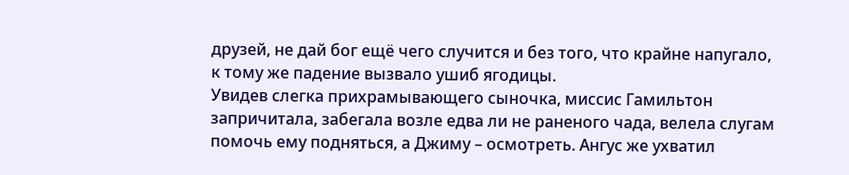друзей, не дай бог ещё чего случится и без того, что крайне напугало, к тому же падение вызвало ушиб ягодицы.
Увидев слегка прихрамывающего сыночка, миссис Гамильтон запричитала, забегала возле едва ли не раненого чада, велела слугам помочь ему подняться, а Джиму – осмотреть. Ангус же ухватил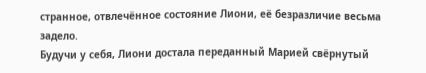странное, отвлечённое состояние Лиони, её безразличие весьма задело.
Будучи у себя, Лиони достала переданный Марией свёрнутый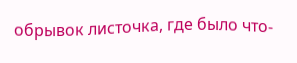обрывок листочка, где было что-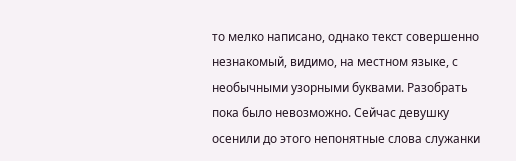то мелко написано, однако текст совершенно незнакомый, видимо, на местном языке, с необычными узорными буквами. Разобрать пока было невозможно. Сейчас девушку осенили до этого непонятные слова служанки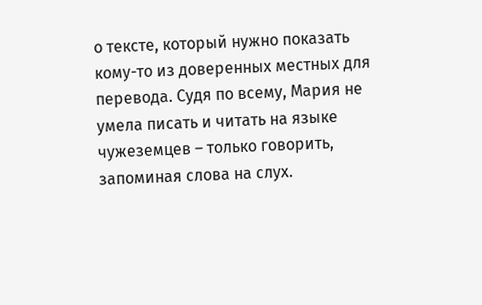о тексте, который нужно показать кому-то из доверенных местных для перевода. Судя по всему, Мария не умела писать и читать на языке чужеземцев – только говорить, запоминая слова на слух.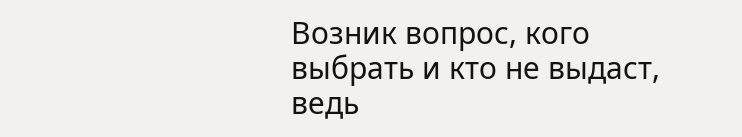Возник вопрос, кого выбрать и кто не выдаст, ведь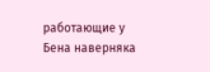работающие у Бена наверняка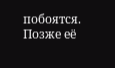побоятся. Позже её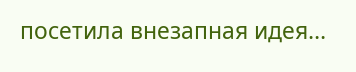посетила внезапная идея…